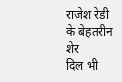राजेश रेडी के बेहतरीन शेर
दिल भी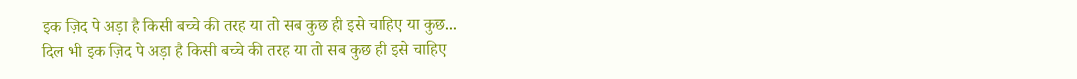इक ज़िद पे अड़ा है किसी बच्चे की तरह या तो सब कुछ ही इसे चाहिए या कुछ...
दिल भी इक ज़िद पे अड़ा है किसी बच्चे की तरह या तो सब कुछ ही इसे चाहिए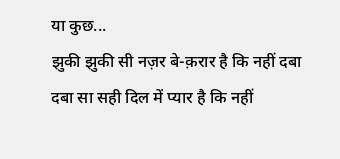या कुछ...
झुकी झुकी सी नज़र बे-क़रार है कि नहीं दबा दबा सा सही दिल में प्यार है कि नहीं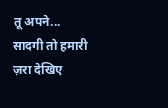तू अपने...
सादगी तो हमारी ज़रा देखिए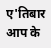ए'तिबार आप के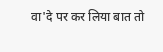वा'दे पर कर लिया बात तो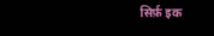सिर्फ़ इक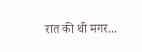रात की थी मगर...